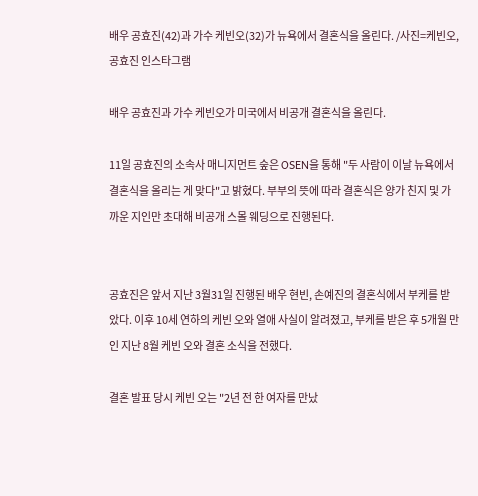배우 공효진(42)과 가수 케빈오(32)가 뉴욕에서 결혼식을 올린다. /사진=케빈오, 공효진 인스타그램

배우 공효진과 가수 케빈오가 미국에서 비공개 결혼식을 올린다.

11일 공효진의 소속사 매니지먼트 숲은 OSEN을 통해 "두 사람이 이날 뉴욕에서 결혼식을 올리는 게 맞다"고 밝혔다. 부부의 뜻에 따라 결혼식은 양가 친지 및 가까운 지인만 초대해 비공개 스몰 웨딩으로 진행된다.


공효진은 앞서 지난 3월31일 진행된 배우 현빈, 손예진의 결혼식에서 부케를 받았다. 이후 10세 연하의 케빈 오와 열애 사실이 알려졌고, 부케를 받은 후 5개월 만인 지난 8월 케빈 오와 결혼 소식을 전했다.

결혼 발표 당시 케빈 오는 "2년 전 한 여자를 만났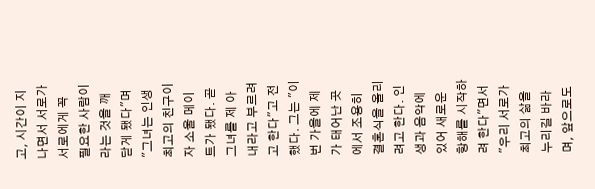고, 시간이 지나면서 서로가 서로에게 꼭 필요한 사람이라는 것을 깨닫게 됐다"며 "그녀는 인생 최고의 친구이자 소울 메이트가 됐다. 곧 그녀를 제 아내라고 부르려고 한다"고 전했다. 그는 "이번 가을에 제가 태어난 곳에서 조용히 결혼식을 올리려고 한다. 인생과 음악에 있어 새로운 항해를 시작하려 한다"면서 "우리 서로가 최고의 삶을 누리길 바라며, 앞으로도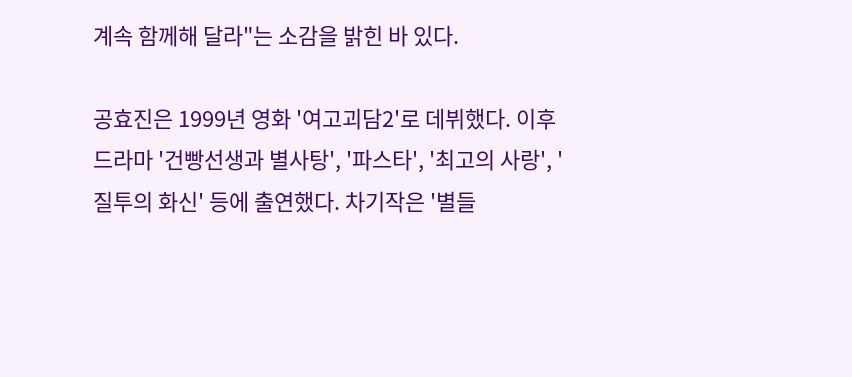계속 함께해 달라"는 소감을 밝힌 바 있다.

공효진은 1999년 영화 '여고괴담2'로 데뷔했다. 이후 드라마 '건빵선생과 별사탕', '파스타', '최고의 사랑', '질투의 화신' 등에 출연했다. 차기작은 '별들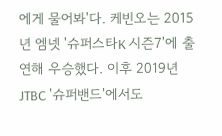에게 물어봐'다. 케빈오는 2015년 엠넷 '슈퍼스타K 시즌7'에 출연해 우승했다. 이후 2019년 JTBC '슈퍼밴드'에서도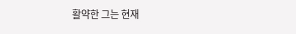활약한 그는 현재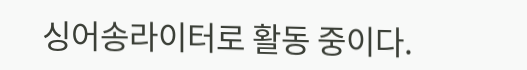싱어송라이터로 활동 중이다.